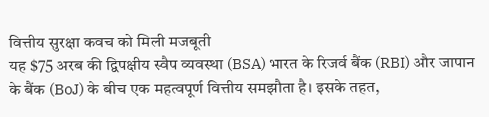वित्तीय सुरक्षा कवच को मिली मजबूती
यह $75 अरब की द्विपक्षीय स्वैप व्यवस्था (BSA) भारत के रिजर्व बैंक (RBI) और जापान के बैंक (BoJ) के बीच एक महत्वपूर्ण वित्तीय समझौता है। इसके तहत,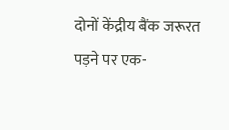दोनों केंद्रीय बैंक जरूरत पड़ने पर एक-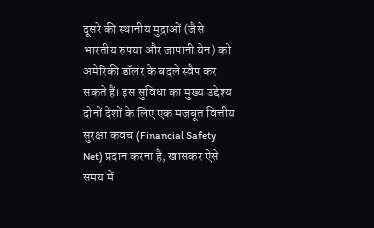दूसरे की स्थानीय मुद्राओं (जैसे भारतीय रुपया और जापानी येन) को अमेरिकी डॉलर के बदले स्वैप कर सकते हैं। इस सुविधा का मुख्य उद्देश्य दोनों देशों के लिए एक मजबूत वित्तीय सुरक्षा कवच (Financial Safety Net) प्रदान करना है, खासकर ऐसे समय में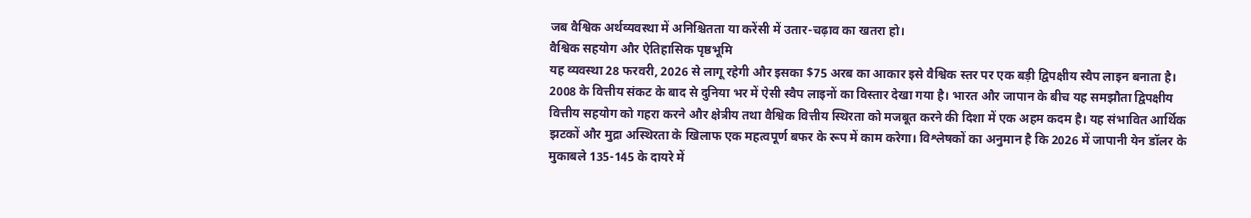जब वैश्विक अर्थव्यवस्था में अनिश्चितता या करेंसी में उतार-चढ़ाव का खतरा हो।
वैश्विक सहयोग और ऐतिहासिक पृष्ठभूमि
यह व्यवस्था 28 फरवरी, 2026 से लागू रहेगी और इसका $75 अरब का आकार इसे वैश्विक स्तर पर एक बड़ी द्विपक्षीय स्वैप लाइन बनाता है। 2008 के वित्तीय संकट के बाद से दुनिया भर में ऐसी स्वैप लाइनों का विस्तार देखा गया है। भारत और जापान के बीच यह समझौता द्विपक्षीय वित्तीय सहयोग को गहरा करने और क्षेत्रीय तथा वैश्विक वित्तीय स्थिरता को मजबूत करने की दिशा में एक अहम कदम है। यह संभावित आर्थिक झटकों और मुद्रा अस्थिरता के खिलाफ एक महत्वपूर्ण बफर के रूप में काम करेगा। विश्लेषकों का अनुमान है कि 2026 में जापानी येन डॉलर के मुकाबले 135-145 के दायरे में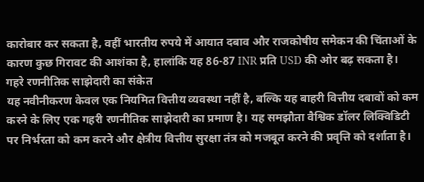कारोबार कर सकता है, वहीं भारतीय रुपये में आयात दबाव और राजकोषीय समेकन की चिंताओं के कारण कुछ गिरावट की आशंका है, हालांकि यह 86-87 INR प्रति USD की ओर बढ़ सकता है।
गहरे रणनीतिक साझेदारी का संकेत
यह नवीनीकरण केवल एक नियमित वित्तीय व्यवस्था नहीं है, बल्कि यह बाहरी वित्तीय दबावों को कम करने के लिए एक गहरी रणनीतिक साझेदारी का प्रमाण है। यह समझौता वैश्विक डॉलर लिक्विडिटी पर निर्भरता को कम करने और क्षेत्रीय वित्तीय सुरक्षा तंत्र को मजबूत करने की प्रवृत्ति को दर्शाता है।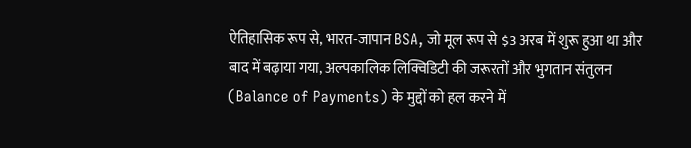ऐतिहासिक रूप से, भारत-जापान BSA, जो मूल रूप से $3 अरब में शुरू हुआ था और बाद में बढ़ाया गया, अल्पकालिक लिक्विडिटी की जरूरतों और भुगतान संतुलन (Balance of Payments) के मुद्दों को हल करने में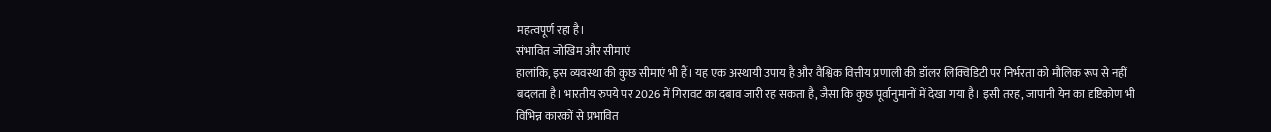महत्वपूर्ण रहा है।
संभावित जोखिम और सीमाएं
हालांकि, इस व्यवस्था की कुछ सीमाएं भी हैं। यह एक अस्थायी उपाय है और वैश्विक वित्तीय प्रणाली की डॉलर लिक्विडिटी पर निर्भरता को मौलिक रूप से नहीं बदलता है। भारतीय रुपये पर 2026 में गिरावट का दबाव जारी रह सकता है, जैसा कि कुछ पूर्वानुमानों में देखा गया है। इसी तरह, जापानी येन का दृष्टिकोण भी विभिन्न कारकों से प्रभावित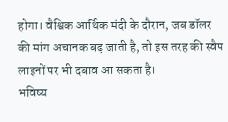होगा। वैश्विक आर्थिक मंदी के दौरान, जब डॉलर की मांग अचानक बढ़ जाती है, तो इस तरह की स्वैप लाइनों पर भी दबाव आ सकता है।
भविष्य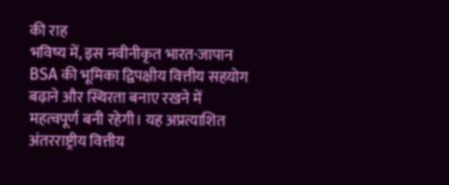की राह
भविष्य में, इस नवीनीकृत भारत-जापान BSA की भूमिका द्विपक्षीय वित्तीय सहयोग बढ़ाने और स्थिरता बनाए रखने में महत्वपूर्ण बनी रहेगी। यह अप्रत्याशित अंतरराष्ट्रीय वित्तीय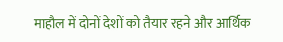माहौल में दोनों देशों को तैयार रहने और आर्थिक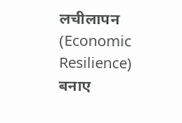लचीलापन (Economic Resilience) बनाए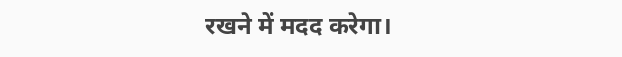रखने में मदद करेगा।